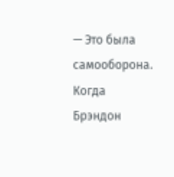— Это была самооборона. Когда Брэндон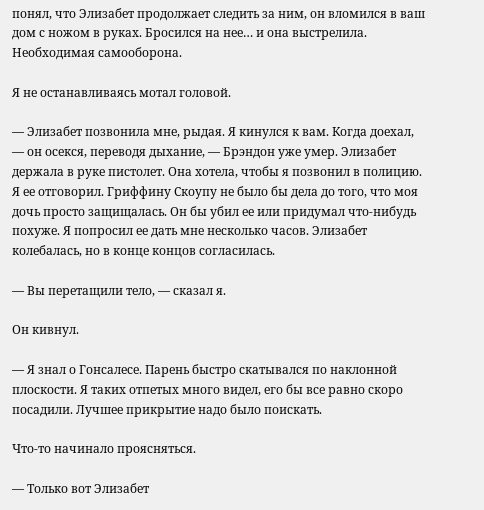понял, что Элизабет продолжает следить за ним, он вломился в ваш дом с ножом в руках. Бросился на нее… и она выстрелила. Необходимая самооборона.

Я не останавливаясь мотал головой.

— Элизабет позвонила мне, рыдая. Я кинулся к вам. Когда доехал, — он осекся, переводя дыхание, — Брэндон уже умер. Элизабет держала в руке пистолет. Она хотела, чтобы я позвонил в полицию. Я ее отговорил. Гриффину Скоупу не было бы дела до того, что моя дочь просто защищалась. Он бы убил ее или придумал что-нибудь похуже. Я попросил ее дать мне несколько часов. Элизабет колебалась, но в конце концов согласилась.

— Вы перетащили тело, — сказал я.

Он кивнул.

— Я знал о Гонсалесе. Парень быстро скатывался по наклонной плоскости. Я таких отпетых много видел, его бы все равно скоро посадили. Лучшее прикрытие надо было поискать.

Что-то начинало проясняться.

— Только вот Элизабет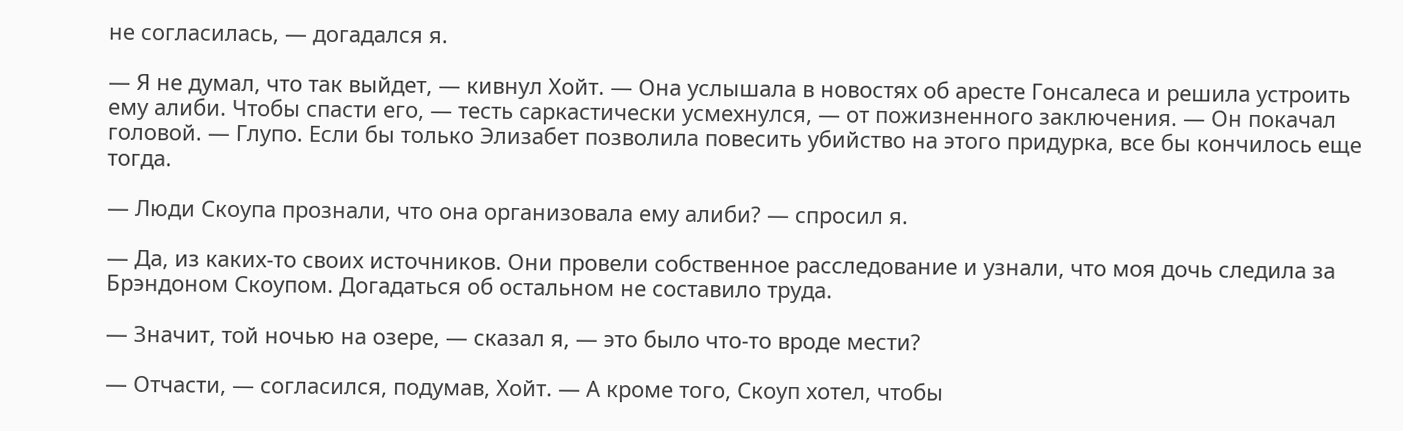не согласилась, — догадался я.

— Я не думал, что так выйдет, — кивнул Хойт. — Она услышала в новостях об аресте Гонсалеса и решила устроить ему алиби. Чтобы спасти его, — тесть саркастически усмехнулся, — от пожизненного заключения. — Он покачал головой. — Глупо. Если бы только Элизабет позволила повесить убийство на этого придурка, все бы кончилось еще тогда.

— Люди Скоупа прознали, что она организовала ему алиби? — спросил я.

— Да, из каких-то своих источников. Они провели собственное расследование и узнали, что моя дочь следила за Брэндоном Скоупом. Догадаться об остальном не составило труда.

— Значит, той ночью на озере, — сказал я, — это было что-то вроде мести?

— Отчасти, — согласился, подумав, Хойт. — А кроме того, Скоуп хотел, чтобы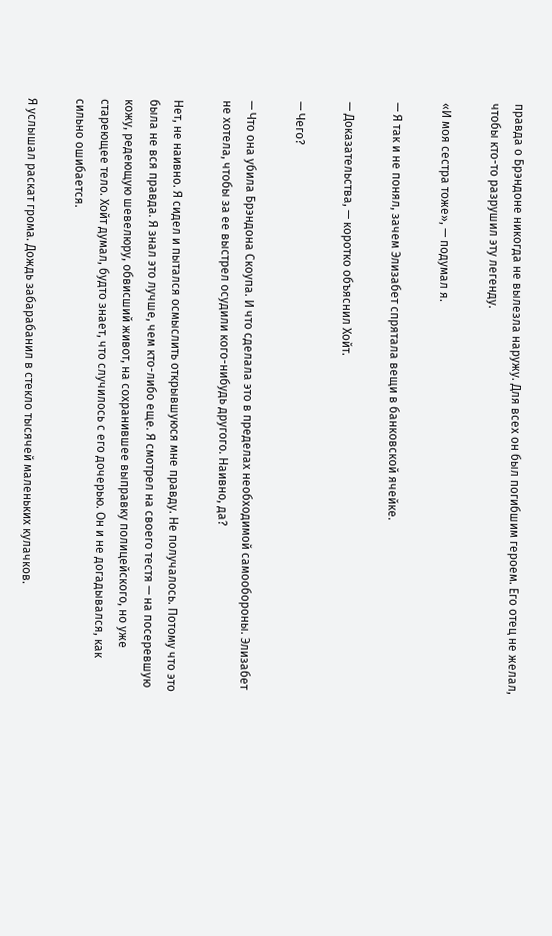правда о Брэндоне никогда не вылезла наружу. Для всех он был погибшим героем. Его отец не желал, чтобы кто-то разрушил эту легенду.

«И моя сестра тоже», — подумал я.

— Я так и не понял, зачем Элизабет спрятала вещи в банковской ячейке.

— Доказательства, — коротко объяснил Хойт.

— Чего?

— Что она убила Брэндона Скоупа. И что сделала это в пределах необходимой самообороны. Элизабет не хотела, чтобы за ее выстрел осудили кого-нибудь другого. Наивно, да?

Нет, не наивно. Я сидел и пытался осмыслить открывшуюся мне правду. Не получалось. Потому что это была не вся правда. Я знал это лучше, чем кто-либо еще. Я смотрел на своего тестя — на посеревшую кожу, редеющую шевелюру, обвисший живот, на сохранившее выправку полицейского, но уже стареющее тело. Хойт думал, будто знает, что случилось с его дочерью. Он и не догадывался, как сильно ошибается.

Я услышал раскат грома. Дождь забарабанил в стекло тысячей маленьких кулачков.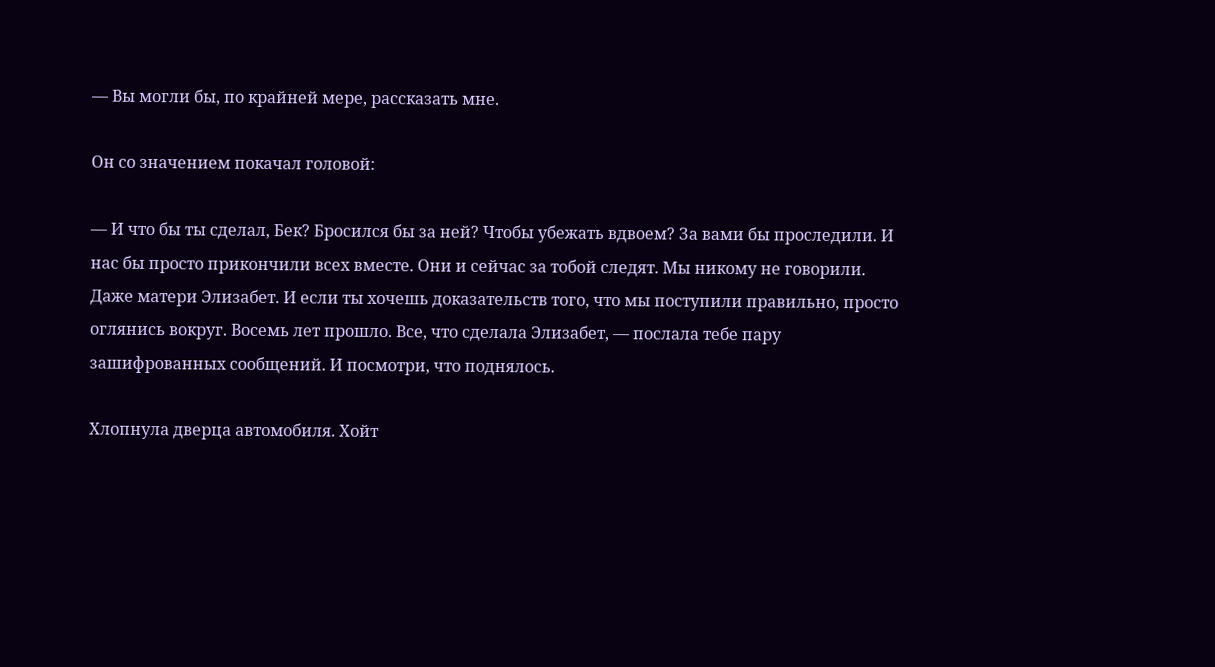— Вы могли бы, по крайней мере, рассказать мне.

Он со значением покачал головой:

— И что бы ты сделал, Бек? Бросился бы за ней? Чтобы убежать вдвоем? За вами бы проследили. И нас бы просто прикончили всех вместе. Они и сейчас за тобой следят. Мы никому не говорили. Даже матери Элизабет. И если ты хочешь доказательств того, что мы поступили правильно, просто оглянись вокруг. Восемь лет прошло. Все, что сделала Элизабет, — послала тебе пару зашифрованных сообщений. И посмотри, что поднялось.

Хлопнула дверца автомобиля. Хойт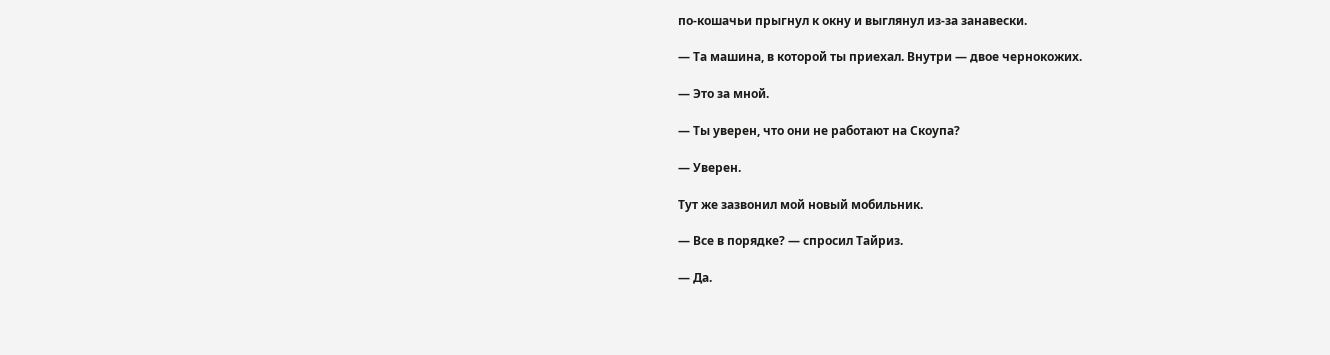по-кошачьи прыгнул к окну и выглянул из-за занавески.

— Та машина, в которой ты приехал. Внутри — двое чернокожих.

— Это за мной.

— Ты уверен, что они не работают на Скоупа?

— Уверен.

Тут же зазвонил мой новый мобильник.

— Все в порядке? — спросил Тайриз.

— Да.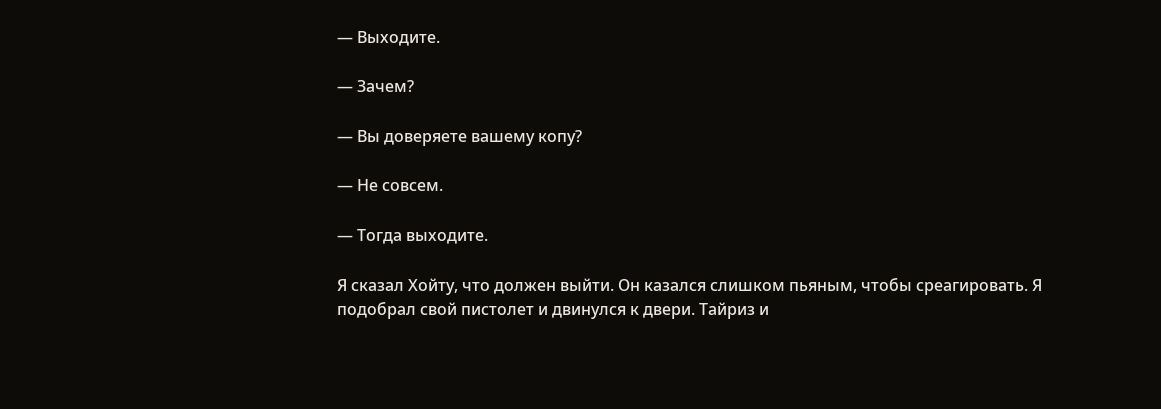— Выходите.

— Зачем?

— Вы доверяете вашему копу?

— Не совсем.

— Тогда выходите.

Я сказал Хойту, что должен выйти. Он казался слишком пьяным, чтобы среагировать. Я подобрал свой пистолет и двинулся к двери. Тайриз и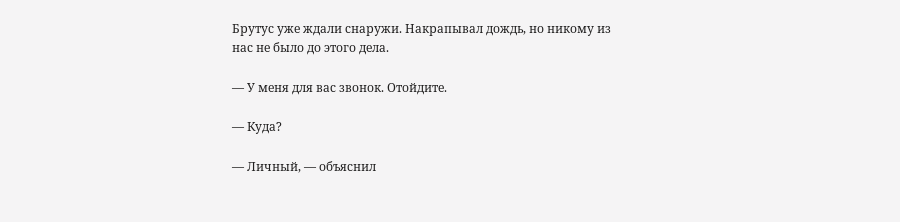Брутус уже ждали снаружи. Накрапывал дождь, но никому из нас не было до этого дела.

— У меня для вас звонок. Отойдите.

— Куда?

— Личный, — объяснил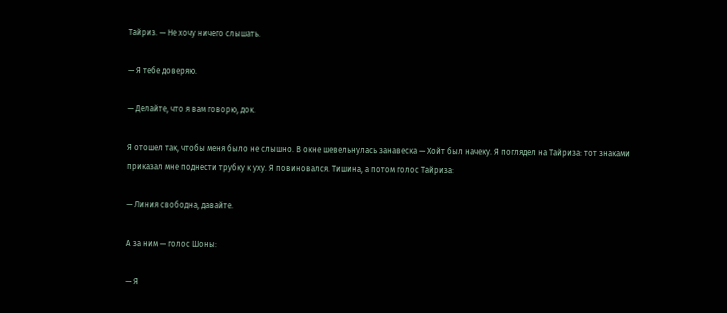Тайриз. — Не хочу ничего слышать.

— Я тебе доверяю.

— Делайте, что я вам говорю, док.

Я отошел так, чтобы меня было не слышно. В окне шевельнулась занавеска — Хойт был начеку. Я поглядел на Тайриза: тот знаками приказал мне поднести трубку к уху. Я повиновался. Тишина, а потом голос Тайриза:

— Линия свободна, давайте.

А за ним — голос Шоны:

— Я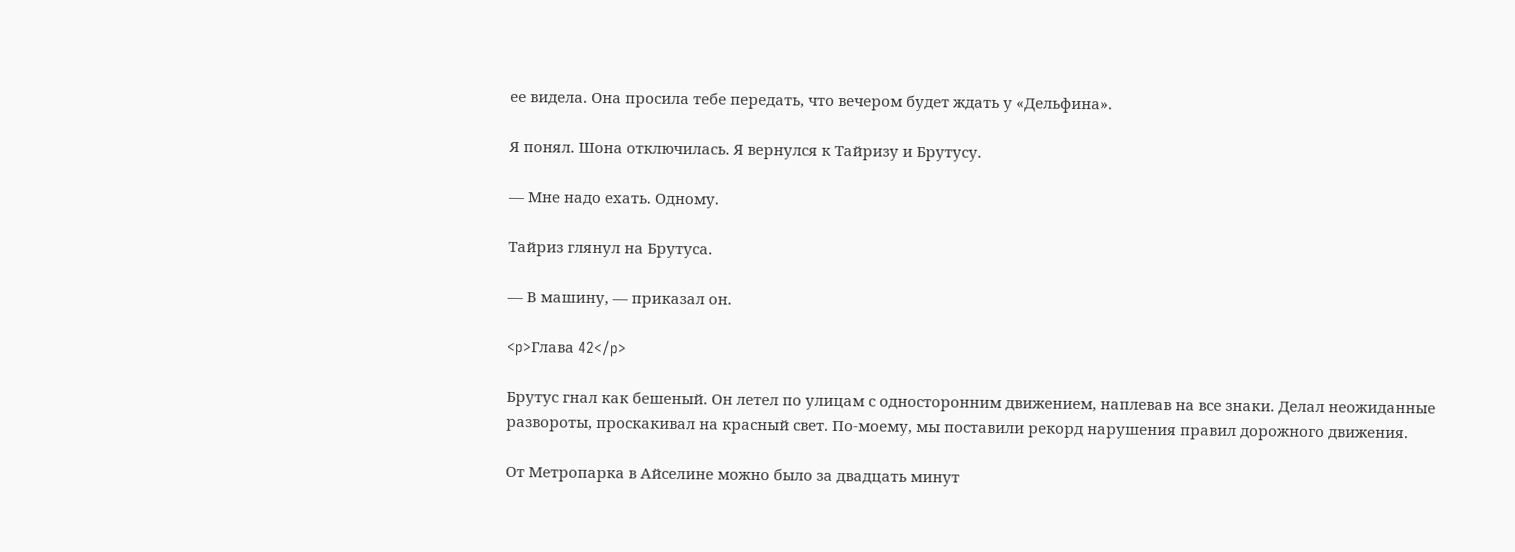ее видела. Она просила тебе передать, что вечером будет ждать у «Дельфина».

Я понял. Шона отключилась. Я вернулся к Тайризу и Брутусу.

— Мне надо ехать. Одному.

Тайриз глянул на Брутуса.

— В машину, — приказал он.

<p>Глава 42</p>

Брутус гнал как бешеный. Он летел по улицам с односторонним движением, наплевав на все знаки. Делал неожиданные развороты, проскакивал на красный свет. По-моему, мы поставили рекорд нарушения правил дорожного движения.

От Метропарка в Айселине можно было за двадцать минут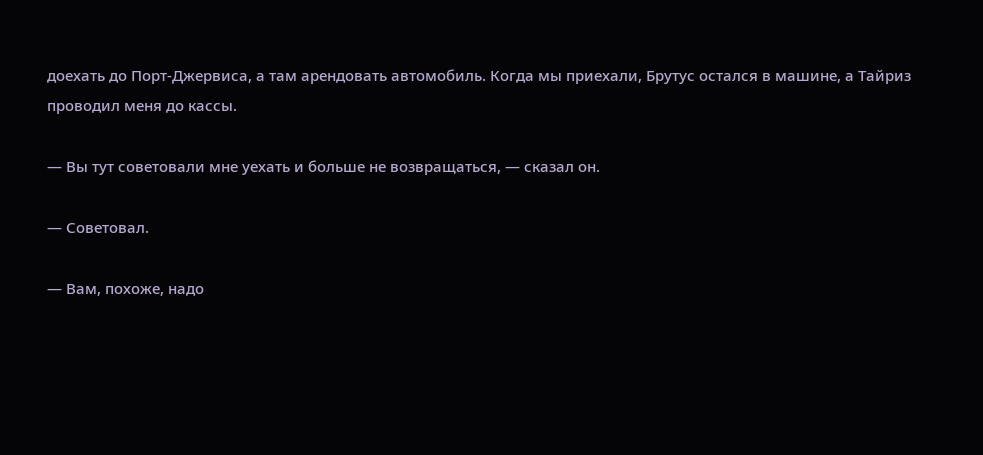доехать до Порт-Джервиса, а там арендовать автомобиль. Когда мы приехали, Брутус остался в машине, а Тайриз проводил меня до кассы.

— Вы тут советовали мне уехать и больше не возвращаться, — сказал он.

— Советовал.

— Вам, похоже, надо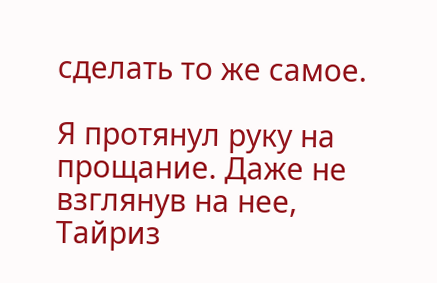сделать то же самое.

Я протянул руку на прощание. Даже не взглянув на нее, Тайриз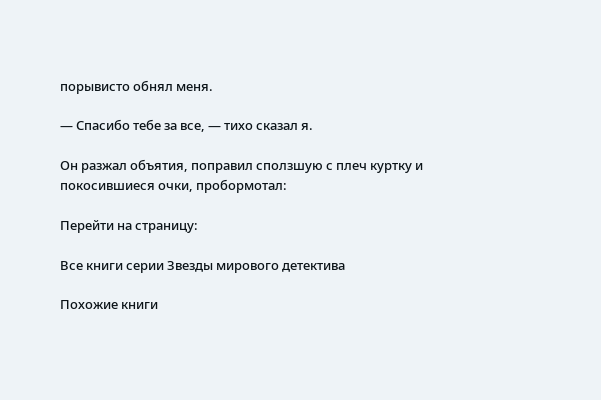порывисто обнял меня.

— Спасибо тебе за все, — тихо сказал я.

Он разжал объятия, поправил сползшую с плеч куртку и покосившиеся очки, пробормотал:

Перейти на страницу:

Все книги серии Звезды мирового детектива

Похожие книги